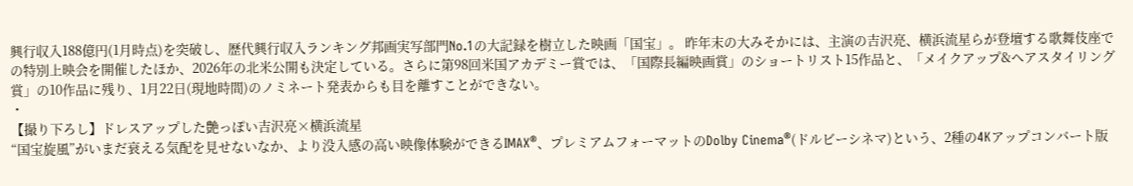興行収入188億円(1月時点)を突破し、歴代興行収入ランキング邦画実写部門No.1の大記録を樹立した映画「国宝」。 昨年末の大みそかには、主演の吉沢亮、横浜流星らが登壇する歌舞伎座での特別上映会を開催したほか、2026年の北米公開も決定している。さらに第98回米国アカデミー賞では、「国際長編映画賞」のショートリスト15作品と、「メイクアップ&ヘアスタイリング賞」の10作品に残り、1月22日(現地時間)のノミネート発表からも目を離すことができない。
・
【撮り下ろし】ドレスアップした艶っぽい吉沢亮×横浜流星
“国宝旋風”がいまだ衰える気配を見せないなか、より没入感の高い映像体験ができるIMAX®、プレミアムフォーマットのDolby Cinema®(ドルビーシネマ)という、2種の4Kアップコンバート版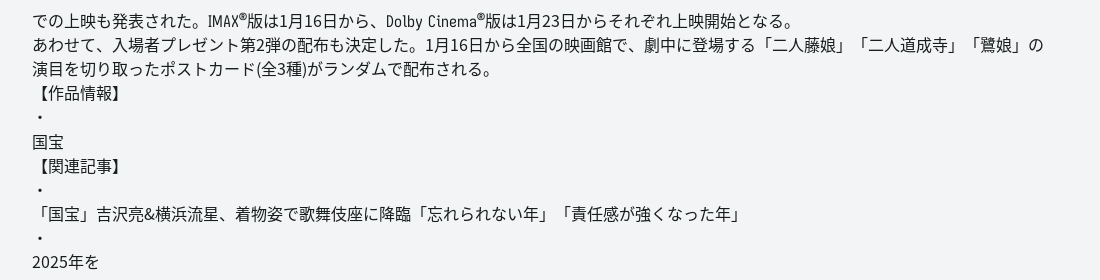での上映も発表された。IMAX®版は1月16日から、Dolby Cinema®版は1月23日からそれぞれ上映開始となる。
あわせて、入場者プレゼント第2弾の配布も決定した。1月16日から全国の映画館で、劇中に登場する「二人藤娘」「二人道成寺」「鷺娘」の演目を切り取ったポストカード(全3種)がランダムで配布される。
【作品情報】
・
国宝
【関連記事】
・
「国宝」吉沢亮&横浜流星、着物姿で歌舞伎座に降臨「忘れられない年」「責任感が強くなった年」
・
2025年を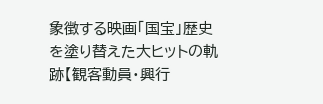象徴する映画「国宝」歴史を塗り替えた大ヒットの軌跡【観客動員・興行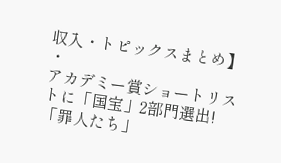収入・トピックスまとめ】
・
アカデミー賞ショートリストに「国宝」2部門選出!「罪人たち」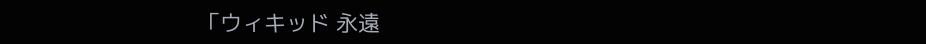「ウィキッド 永遠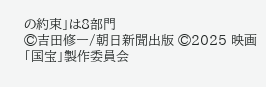の約束」は8部門
©吉田修一/朝日新聞出版 ©2025 映画「国宝」製作委員会